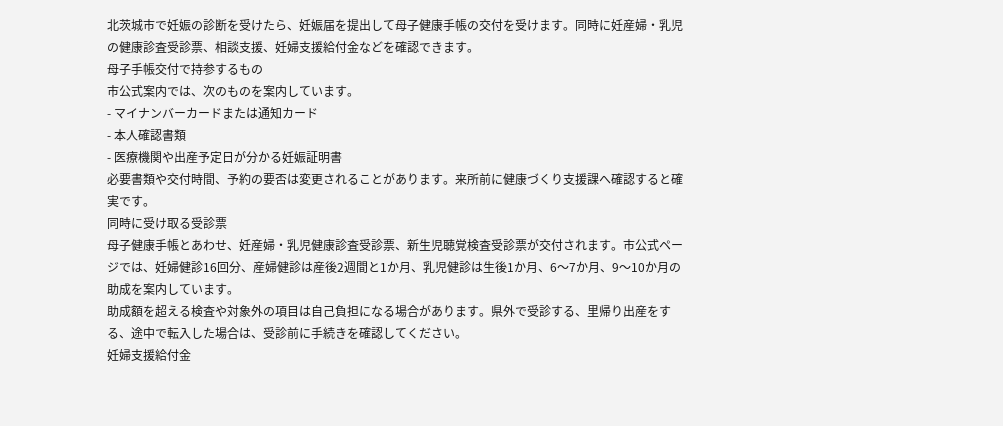北茨城市で妊娠の診断を受けたら、妊娠届を提出して母子健康手帳の交付を受けます。同時に妊産婦・乳児の健康診査受診票、相談支援、妊婦支援給付金などを確認できます。
母子手帳交付で持参するもの
市公式案内では、次のものを案内しています。
- マイナンバーカードまたは通知カード
- 本人確認書類
- 医療機関や出産予定日が分かる妊娠証明書
必要書類や交付時間、予約の要否は変更されることがあります。来所前に健康づくり支援課へ確認すると確実です。
同時に受け取る受診票
母子健康手帳とあわせ、妊産婦・乳児健康診査受診票、新生児聴覚検査受診票が交付されます。市公式ページでは、妊婦健診16回分、産婦健診は産後2週間と1か月、乳児健診は生後1か月、6〜7か月、9〜10か月の助成を案内しています。
助成額を超える検査や対象外の項目は自己負担になる場合があります。県外で受診する、里帰り出産をする、途中で転入した場合は、受診前に手続きを確認してください。
妊婦支援給付金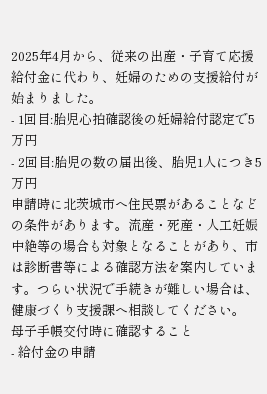2025年4月から、従来の出産・子育て応援給付金に代わり、妊婦のための支援給付が始まりました。
- 1回目:胎児心拍確認後の妊婦給付認定で5万円
- 2回目:胎児の数の届出後、胎児1人につき5万円
申請時に北茨城市へ住民票があることなどの条件があります。流産・死産・人工妊娠中絶等の場合も対象となることがあり、市は診断書等による確認方法を案内しています。つらい状況で手続きが難しい場合は、健康づくり支援課へ相談してください。
母子手帳交付時に確認すること
- 給付金の申請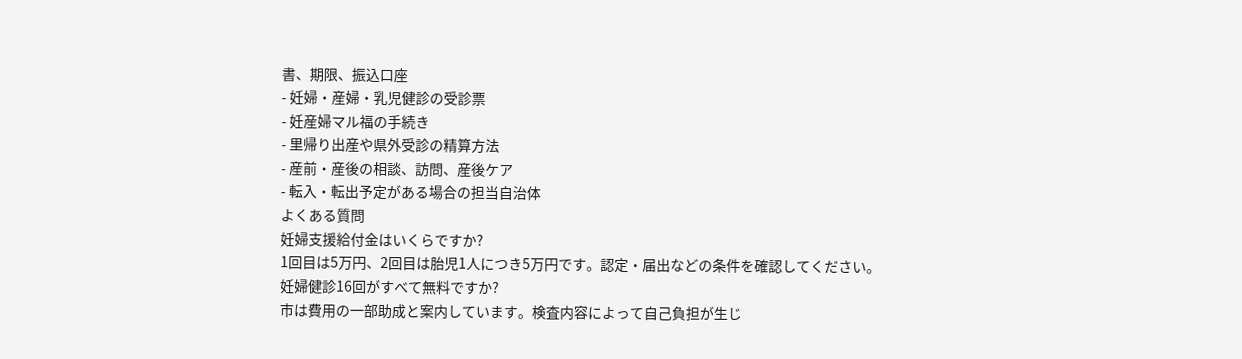書、期限、振込口座
- 妊婦・産婦・乳児健診の受診票
- 妊産婦マル福の手続き
- 里帰り出産や県外受診の精算方法
- 産前・産後の相談、訪問、産後ケア
- 転入・転出予定がある場合の担当自治体
よくある質問
妊婦支援給付金はいくらですか?
1回目は5万円、2回目は胎児1人につき5万円です。認定・届出などの条件を確認してください。
妊婦健診16回がすべて無料ですか?
市は費用の一部助成と案内しています。検査内容によって自己負担が生じ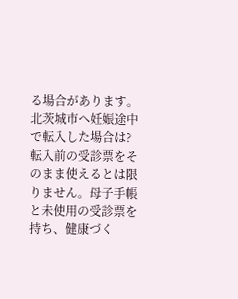る場合があります。
北茨城市へ妊娠途中で転入した場合は?
転入前の受診票をそのまま使えるとは限りません。母子手帳と未使用の受診票を持ち、健康づく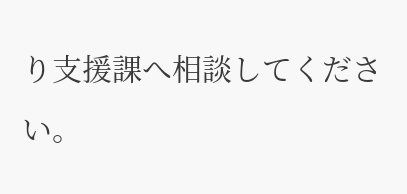り支援課へ相談してください。